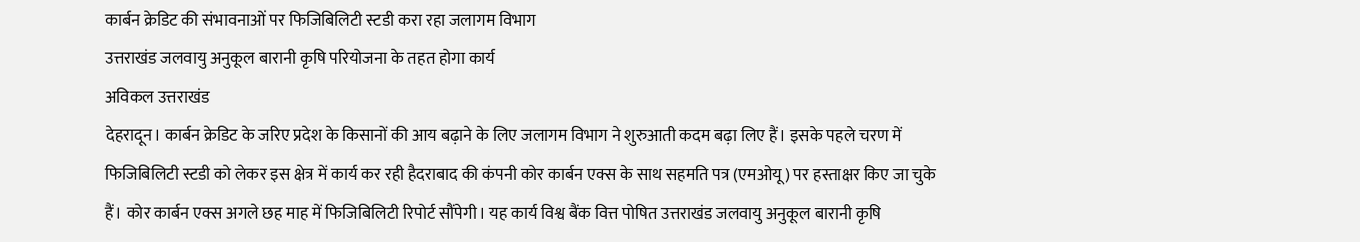कार्बन क्रेडिट की संभावनाओं पर फिजिबिलिटी स्टडी करा रहा जलागम विभाग
उत्तराखंड जलवायु अनुकूल बारानी कृषि परियोजना के तहत होगा कार्य
अविकल उत्तराखंड
देहरादून। कार्बन क्रेडिट के जरिए प्रदेश के किसानों की आय बढ़ाने के लिए जलागम विभाग ने शुरुआती कदम बढ़ा लिए हैं। इसके पहले चरण में फिजिबिलिटी स्टडी को लेकर इस क्षेत्र में कार्य कर रही हैदराबाद की कंपनी कोर कार्बन एक्स के साथ सहमति पत्र (एमओयू) पर हस्ताक्षर किए जा चुके हैं। कोर कार्बन एक्स अगले छह माह में फिजिबिलिटी रिपोर्ट सौंपेगी। यह कार्य विश्व बैंक वित्त पोषित उत्तराखंड जलवायु अनुकूल बारानी कृषि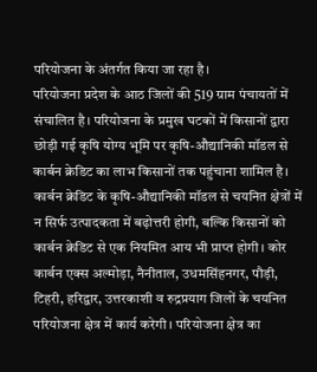परियोजना के अंतर्गत किया जा रहा है।
परियोजना प्रदेश के आठ जिलों की 519 ग्राम पंचायतों में संचालित है। परियोजना के प्रमुख घटकों में किसानों द्वारा छोड़ी गई कृषि योग्य भूमि पर कृषि-औद्यानिकी मॉडल से कार्बन क्रेडिट का लाभ किसानों तक पहुंचाना शामिल है। कार्बन क्रेडिट के कृषि-औद्यानिकी मॉडल से चयनित क्षेत्रों में न सिर्फ उत्पादकता में बढ़ोत्तरी होगी, बल्कि किसानों को कार्बन क्रेडिट से एक नियमित आय भी प्राप्त होगी। कोर कार्बन एक्स अल्मोड़ा, नैनीताल, उधमसिंहनगर, पौड़ी, टिहरी, हरिद्वार, उत्तरकाशी व रुद्रप्रयाग जिलों के चयनित परियोजना क्षेत्र में कार्य करेगी। परियोजना क्षेत्र का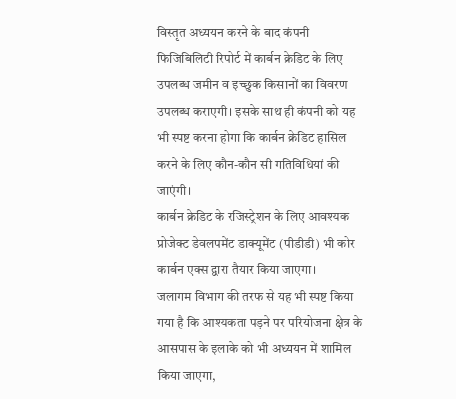विस्तृत अध्ययन करने के बाद कंपनी फिजिबिलिटी रिपोर्ट में कार्बन क्रेडिट के लिए उपलब्ध जमीन व इच्छुक किसानों का विवरण उपलब्ध कराएगी। इसके साथ ही कंपनी को यह भी स्पष्ट करना होगा कि कार्बन क्रेडिट हासिल करने के लिए कौन-कौन सी गतिविधियां की जाएंगी।
कार्बन क्रेडिट के रजिस्ट्रेशन के लिए आवश्यक प्रोजेक्ट डेवलपमेंट डाक्यूमेंट (पीडीडी) भी कोर कार्बन एक्स द्वारा तैयार किया जाएगा।
जलागम विभाग की तरफ से यह भी स्पष्ट किया गया है कि आश्यकता पड़ने पर परियोजना क्षेत्र के आसपास के इलाके को भी अध्ययन में शामिल किया जाएगा,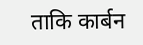ताकि कार्बन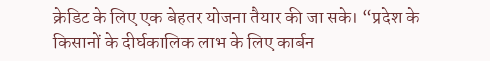क्रेडिट के लिए एक बेहतर योजना तैयार की जा सके। “प्रदेश के किसानों के दीर्घकालिक लाभ के लिए कार्बन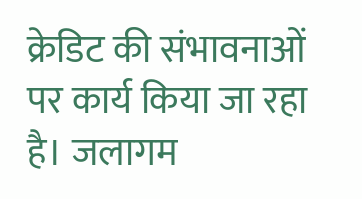क्रेडिट की संभावनाओं पर कार्य किया जा रहा है। जलागम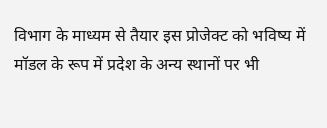विभाग के माध्यम से तैयार इस प्रोजेक्ट को भविष्य में मॉडल के रूप में प्रदेश के अन्य स्थानों पर भी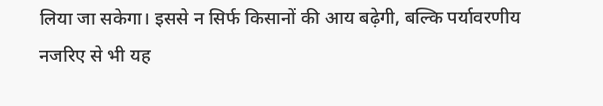लिया जा सकेगा। इससे न सिर्फ किसानों की आय बढ़ेगी, बल्कि पर्यावरणीय नजरिए से भी यह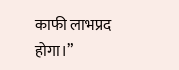काफी लाभप्रद होगा।”